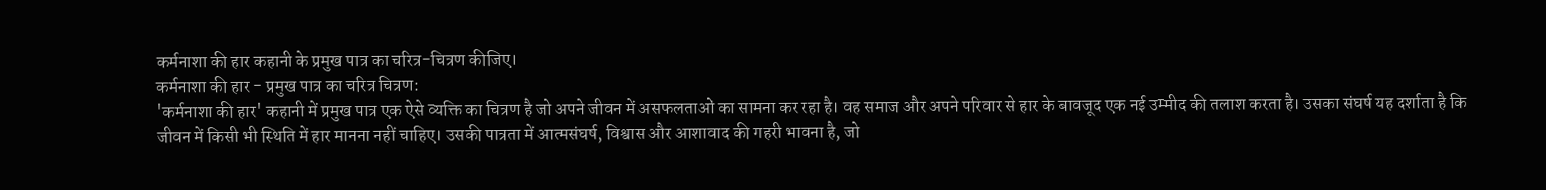कर्मनाशा की हार कहानी के प्रमुख पात्र का चरित्र-चित्रण कीजिए।
कर्मनाशा की हार - प्रमुख पात्र का चरित्र चित्रण:
'कर्मनाशा की हार' कहानी में प्रमुख पात्र एक ऐसे व्यक्ति का चित्रण है जो अपने जीवन में असफलताओं का सामना कर रहा है। वह समाज और अपने परिवार से हार के बावजूद एक नई उम्मीद की तलाश करता है। उसका संघर्ष यह दर्शाता है कि जीवन में किसी भी स्थिति में हार मानना नहीं चाहिए। उसकी पात्रता में आत्मसंघर्ष, विश्वास और आशावाद की गहरी भावना है, जो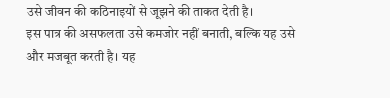उसे जीवन की कठिनाइयों से जूझने की ताकत देती है।
इस पात्र की असफलता उसे कमजोर नहीं बनाती, बल्कि यह उसे और मजबूत करती है। यह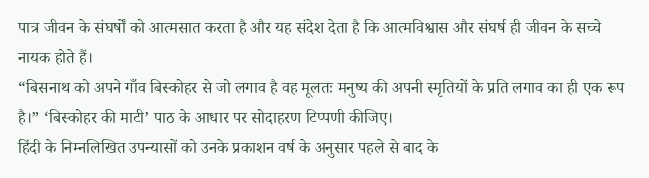पात्र जीवन के संघर्षों को आत्मसात करता है और यह संदेश देता है कि आत्मविश्वास और संघर्ष ही जीवन के सच्चे नायक होते हैं।
“बिसनाथ को अपने गाँव बिस्कोहर से जो लगाव है वह मूलतः मनुष्य की अपनी स्मृतियों के प्रति लगाव का ही एक रूप है।” ‘बिस्कोहर की माटी’ पाठ के आधार पर सोदाहरण टिप्पणी कीजिए।
हिंदी के निम्नलिखित उपन्यासों को उनके प्रकाशन वर्ष के अनुसार पहले से बाद के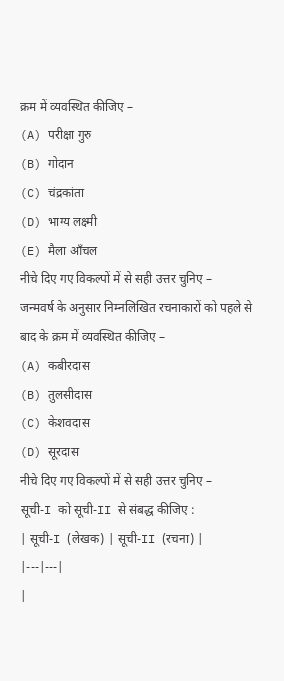क्रम में व्यवस्थित कीजिए –
(A) परीक्षा गुरु
(B) गोदान
(C) चंद्रकांता
(D) भाग्य लक्ष्मी
(E) मैला आँचल
नीचे दिए गए विकल्पों में से सही उत्तर चुनिए –
जन्मवर्ष के अनुसार निम्नलिखित रचनाकारों को पहले से बाद के क्रम में व्यवस्थित कीजिए –
(A) कबीरदास
(B) तुलसीदास
(C) केशवदास
(D) सूरदास
नीचे दिए गए विकल्पों में से सही उत्तर चुनिए –
सूची-I को सूची-II से संबद्ध कीजिए :
| सूची-I (लेखक) | सूची-II (रचना) |
|---|---|
|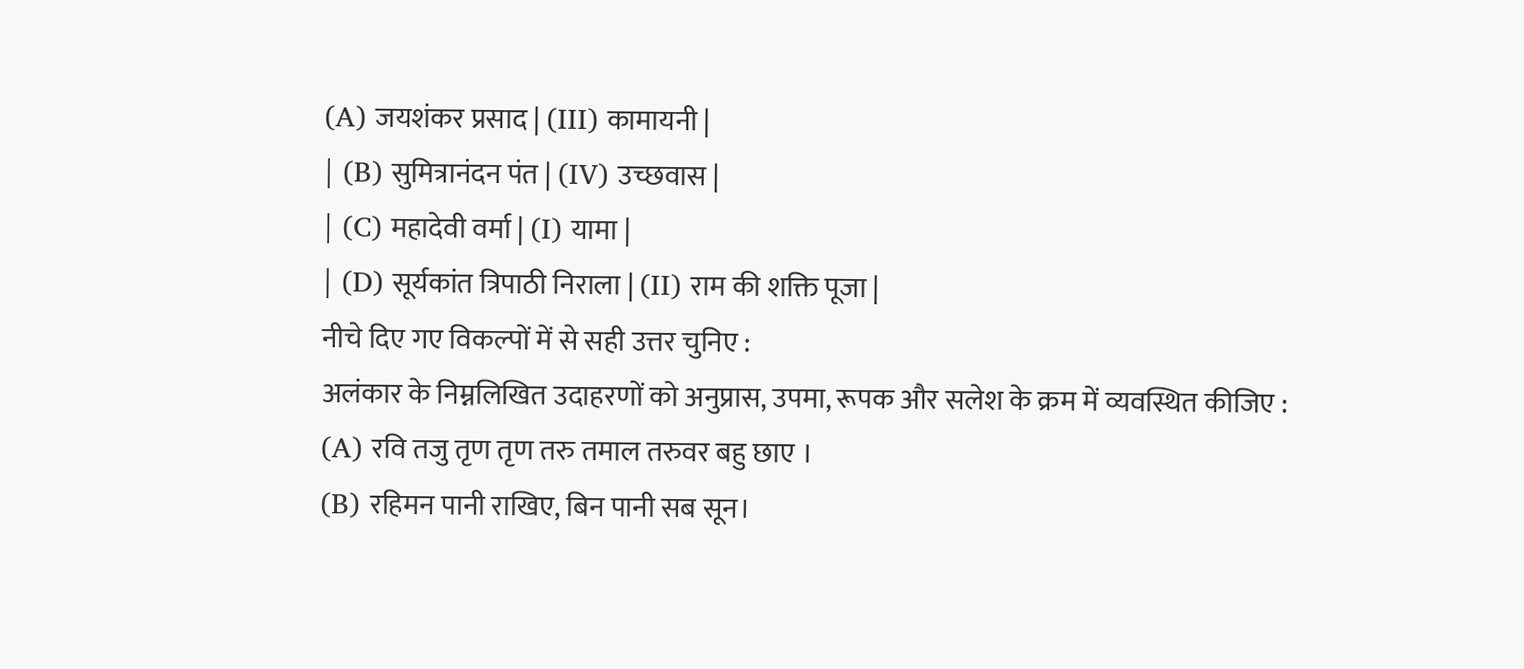(A) जयशंकर प्रसाद | (III) कामायनी |
| (B) सुमित्रानंदन पंत | (IV) उच्छवास |
| (C) महादेवी वर्मा | (I) यामा |
| (D) सूर्यकांत त्रिपाठी निराला | (II) राम की शक्ति पूजा |
नीचे दिए गए विकल्पों में से सही उत्तर चुनिए :
अलंकार के निम्नलिखित उदाहरणों को अनुप्रास, उपमा, रूपक और सलेश के क्रम में व्यवस्थित कीजिए :
(A) रवि तजु तृण तृण तरु तमाल तरुवर बहु छाए ।
(B) रहिमन पानी राखिए, बिन पानी सब सून।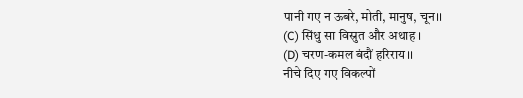पानी गए न ऊबरे, मोती, मानुष, चून।।
(C) सिंधु सा विस्रुत और अथाह ।
(D) चरण-कमल बंदौं हरिराय।।
नीचे दिए गए विकल्पों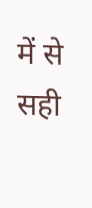में से सही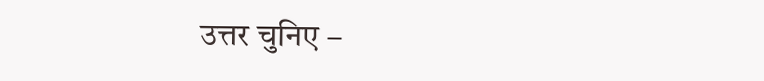उत्तर चुनिए –